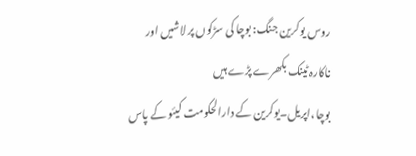روس یوکرین جنگ: بوچا کی سڑکوں پر لاشیں اور ناکارہ ٹینک بکھرے پڑے ہیں
بوچا،اپریل۔یوکرین کے دارالحکومت کیئو کے پاس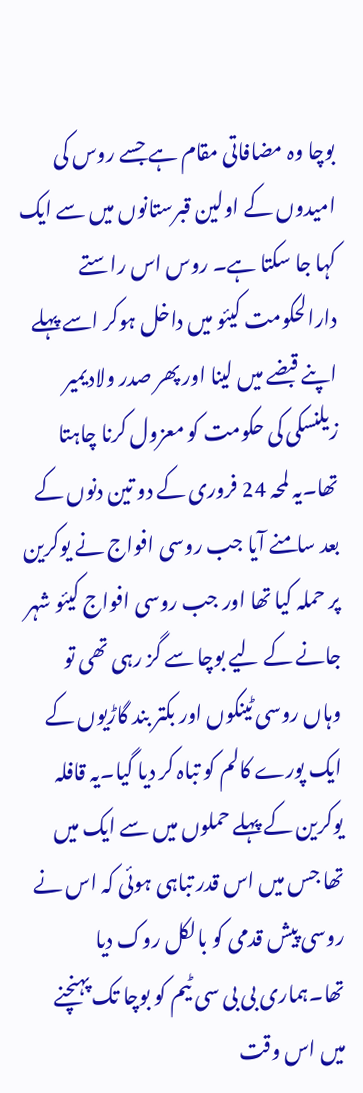بوچا وہ مضافاتی مقام ہے جسے روس کی امیدوں کے اولین قبرستانوں میں سے ایک کہا جا سکتا ہے۔ روس اس راستے دارالحکومت کیئو میں داخل ہوکر اسے پہلے اپنے قبضے میں لینا اور پھر صدر ولادیمیر زیلنسکی کی حکومت کو معزول کرنا چاہتا تھا۔یہ لمحہ 24 فروری کے دو تین دنوں کے بعد سامنے آیا جب روسی افواج نے یوکرین پر حملہ کیا تھا اور جب روسی افواج کیئو شہر جانے کے لیے بوچا سے گز رہی تھی تو وہاں روسی ٹینکوں اور بکتر بند گاڑیوں کے ایک پورے کالم کو تباہ کر دیا گیا۔یہ قافلہ یوکرین کے پہلے حملوں میں سے ایک میں تھا جس میں اس قدر تباہی ہوئی کہ اس نے روسی پیش قدمی کو بالکل روک دیا تھا۔ہماری بی بی سی ٹیم کو بوچا تک پہنچنے میں اس وقت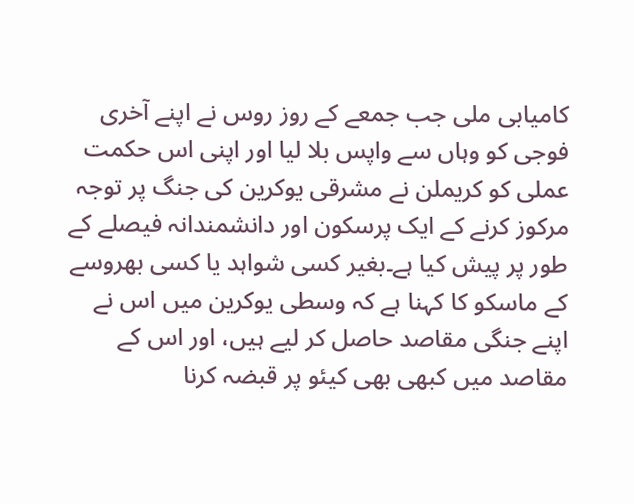کامیابی ملی جب جمعے کے روز روس نے اپنے آخری فوجی کو وہاں سے واپس بلا لیا اور اپنی اس حکمت عملی کو کریملن نے مشرقی یوکرین کی جنگ پر توجہ مرکوز کرنے کے ایک پرسکون اور دانشمندانہ فیصلے کے طور پر پیش کیا ہے۔بغیر کسی شواہد یا کسی بھروسے کے ماسکو کا کہنا ہے کہ وسطی یوکرین میں اس نے اپنے جنگی مقاصد حاصل کر لیے ہیں، اور اس کے مقاصد میں کبھی بھی کیئو پر قبضہ کرنا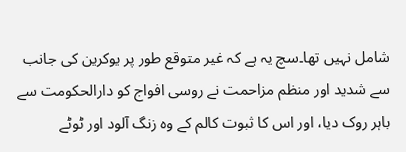شامل نہیں تھا۔سچ یہ ہے کہ غیر متوقع طور پر یوکرین کی جانب سے شدید اور منظم مزاحمت نے روسی افواج کو دارالحکومت سے باہر روک دیا، اور اس کا ثبوت کالم کے وہ زنگ آلود اور ٹوٹے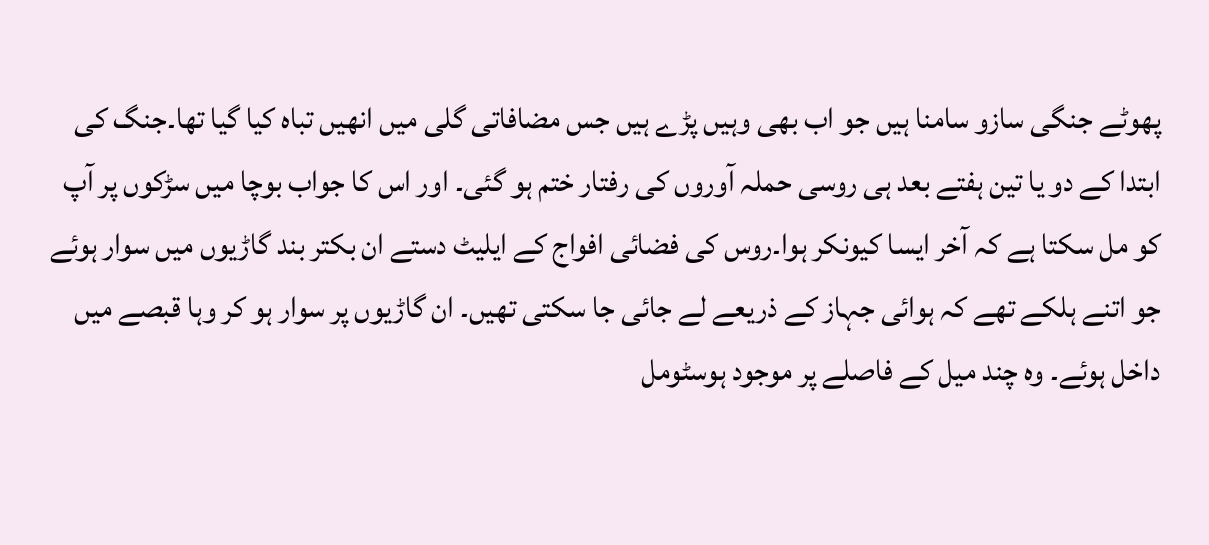پھوٹے جنگی سازو سامنا ہیں جو اب بھی وہیں پڑے ہیں جس مضافاتی گلی میں انھیں تباہ کیا گیا تھا۔جنگ کی ابتدا کے دو یا تین ہفتے بعد ہی روسی حملہ آوروں کی رفتار ختم ہو گئی۔ اور اس کا جواب بوچا میں سڑکوں پر آپ کو مل سکتا ہے کہ آخر ایسا کیونکر ہوا۔روس کی فضائی افواج کے ایلیٹ دستے ان بکتر بند گاڑیوں میں سوار ہوئے جو اتنے ہلکے تھے کہ ہوائی جہاز کے ذریعے لے جائی جا سکتی تھیں۔ ان گاڑیوں پر سوار ہو کر وہا قبصے میں داخل ہوئے۔ وہ چند میل کے فاصلے پر موجود ہوسٹومل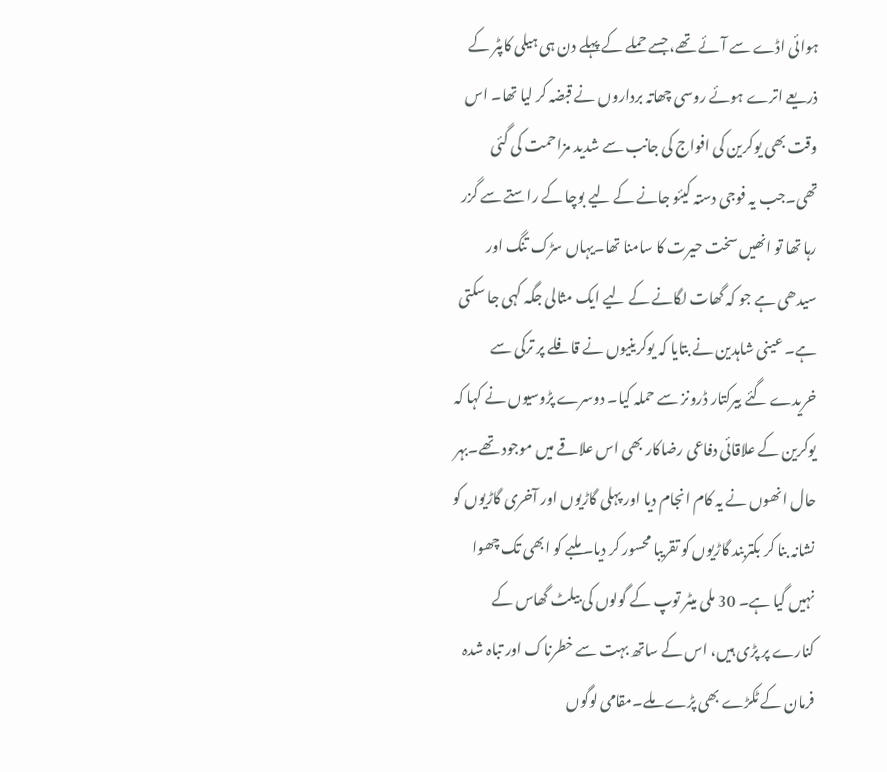ہوائی اڈے سے آئے تھے، جسے حملے کے پہلے دن ہی ہیلی کاپٹر کے ذریعے اترے ہوئے روسی چھاتہ برداروں نے قبضہ کر لیا تھا۔ اس وقت بھی یوکرین کی افواج کی جانب سے شدید مزاحمت کی گئی تھی۔جب یہ فوجی دستہ کیئو جانے کے لیے بوچا کے راستے سے گزر رہا تھا تو انھیں سخت حیرت کا سامنا تھا۔یہاں سڑک تنگ اور سیدھی ہے جو کہ گھات لگانے کے لیے ایک مثالی جگہ کہی جا سکتی ہے۔ عینی شاہدین نے بتایا کہ یوکرینیوں نے قافلے پر ترکی سے خریدے گئے بیرکتار ڈرونز سے حملہ کیا۔ دوسرے پڑوسیوں نے کہا کہ یوکرین کے علاقائی دفاعی رضاکار بھی اس علاقے میں موجود تھے۔بہر حال انھوں نے یہ کام انجام دیا اور پہلی گاڑیوں اور آخری گاڑیوں کو نشانہ بنا کر بکتربند گاڑیوں کو تقریبا محسور کر دیا۔ ملبے کو ابھی تک چھوا نہیں گیا ہے۔ 30 ملی میٹر توپ کے گولوں کی بیلٹ گھاس کے کنارے پر پڑی ہیں، اس کے ساتھ بہت سے خطرناک اور تباہ شدہ فرمان کے ٹکڑے بھی پڑے ملے۔مقامی لوگوں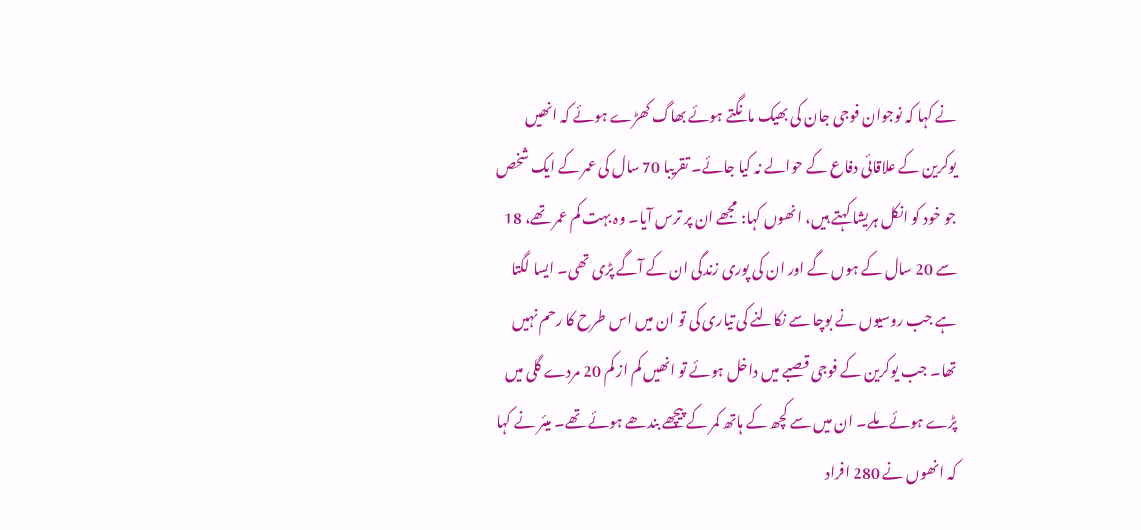نے کہا کہ نوجوان فوجی جان کی بھیک مانگتے ہوئے بھاگ کھڑے ہوئے کہ انھیں یوکرین کے علاقائی دفاع کے حوالے نہ کیا جائے۔ تقریبا 70 سال کی عمر کے ایک شخص جو خود کو انکل ہریشا کہتے ہیں، انھوں کہا: مجھے ان پر ترس آیا۔ وہ بہت کم عمر تھے، 18 سے 20 سال کے ہوں گے اور ان کی پوری زندگی ان کے آگے پڑی تھی۔ ایسا لگتا ہے جب روسیوں نے بوچا سے نکالنے کی تیاری کی تو ان میں اس طرح کا رحم نہیں تھا۔ جب یوکرین کے فوجی قصبے میں داخل ہوئے تو انھیں کم از کم 20 مردے گلی میں پڑے ہوئے ملے۔ ان میں سے کچھ کے ہاتھ کمر کے پیچھے بندھے ہوئے تھے۔ میئر نے کہا کہ انھوں نے 280 افراد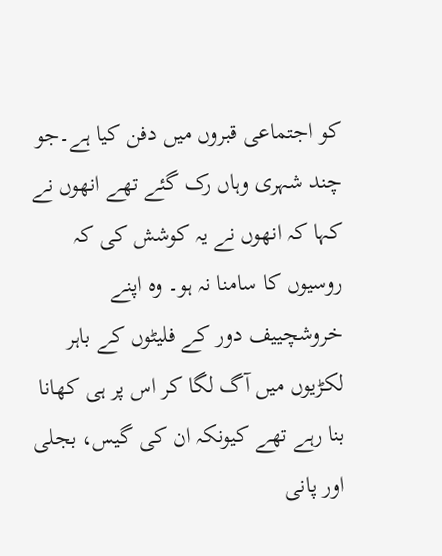کو اجتماعی قبروں میں دفن کیا ہے۔جو چند شہری وہاں رک گئے تھے انھوں نے کہا کہ انھوں نے یہ کوشش کی کہ روسیوں کا سامنا نہ ہو۔ وہ اپنے خروشچییف دور کے فلیٹوں کے باہر لکڑیوں میں آگ لگا کر اس پر ہی کھانا بنا رہے تھے کیونکہ ان کی گیس، بجلی اور پانی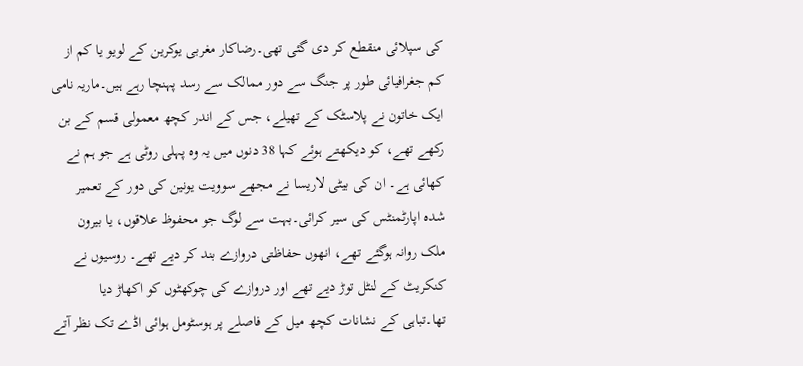کی سپلائی منقطع کر دی گئی تھی۔رضاکار مغربی یوکرین کے لویو یا کم از کم جغرافیائی طور پر جنگ سے دور ممالک سے رسد پہنچا رہے ہیں۔ماریہ نامی ایک خاتون نے پلاسٹک کے تھیلے، جس کے اندر کچھ معمولی قسم کے بن رکھے تھے، کو دیکھتے ہوئے کہا 38 دنوں میں یہ وہ پہلی روٹی ہے جو ہم نے کھائی ہے۔ ان کی بیٹی لاریسا نے مجھے سوویت یونین کی دور کے تعمیر شدہ اپارٹمنٹس کی سیر کرائی۔بہت سے لوگ جو محفوظ علاقوں، یا بیرون ملک روانہ ہوگئے تھے، انھوں حفاظتی دروازے بند کر دیے تھے۔ روسیوں نے کنکریٹ کے لنٹل توڑ دیے تھے اور دروازے کی چوکھٹوں کو اکھاڑ دیا تھا۔تباہی کے نشانات کچھ میل کے فاصلے پر ہوسٹومل ہوائی اڈے تک نظر آتے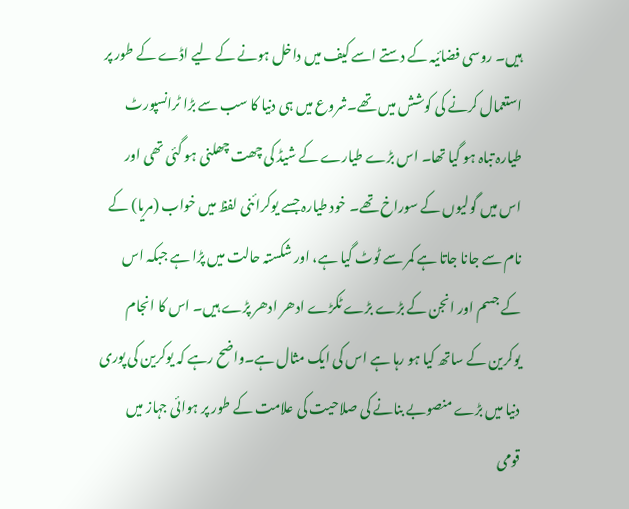ہیں۔ روسی فضائیہ کے دستے اسے کیف میں داخل ہونے کے لیے اڈے کے طور پر استعمال کرنے کی کوشش میں تھے۔شروع میں ہی دنیا کا سب سے بڑا ٹرانسپورٹ طیارہ تباہ ہو گیا تھا۔ اس بڑے طیارے کے شیڈ کی چھت چھلنی ہو گئی تھی اور اس میں گولیوں کے سوراخ تھے۔ خود طیارہ جسے یوکرائنی لفظ میں خواب (مریا) کے نام سے جانا جاتا ہے کمر سے ٹوٹ گیا ہے، اور شکستہ حالت میں پڑا ہے جبکہ اس کے جسم اور انجن کے بڑے بڑے ٹکڑے ادھر ادھر پڑے ہیں۔ اس کا انجام یوکرین کے ساتھ کیا ہو رہا ہے اس کی ایک مثال ہے۔واضح رہے کہ یوکرین کی پوری دنیا میں بڑے منصوبے بنانے کی صلاحیت کی علامت کے طور پر ہوائی جہاز میں قومی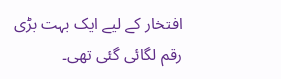افتخار کے لیے ایک بہت بڑی رقم لگائی گئی تھی۔